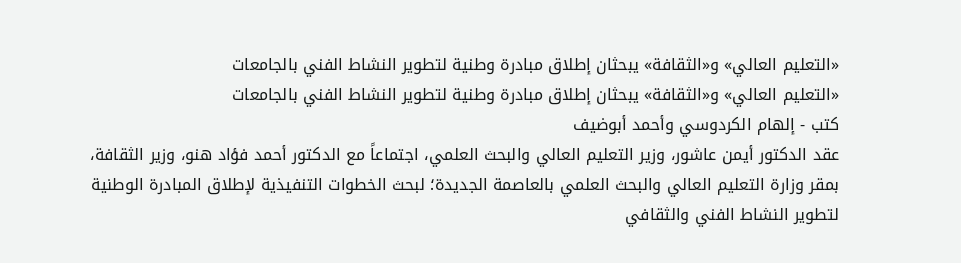«التعليم العالي» و«الثقافة» يبحثان إطلاق مبادرة وطنية لتطوير النشاط الفني بالجامعات
«التعليم العالي» و«الثقافة» يبحثان إطلاق مبادرة وطنية لتطوير النشاط الفني بالجامعات
كتب - إلهام الكردوسي وأحمد أبوضيف
عقد الدكتور أيمن عاشور، وزير التعليم العالي والبحث العلمي، اجتماعاً مع الدكتور أحمد فؤاد هنو، وزير الثقافة، بمقر وزارة التعليم العالي والبحث العلمي بالعاصمة الجديدة؛ لبحث الخطوات التنفيذية لإطلاق المبادرة الوطنية لتطوير النشاط الفني والثقافي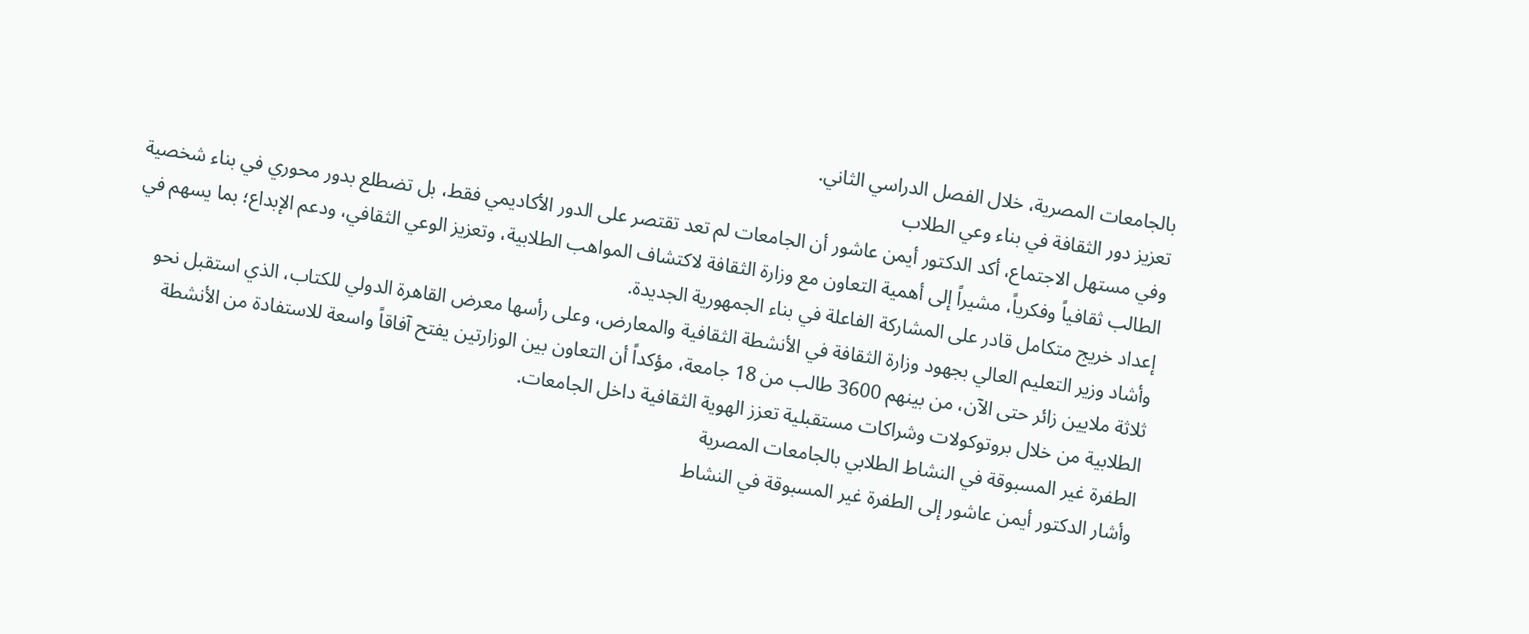بالجامعات المصرية، خلال الفصل الدراسي الثاني.
تعزيز دور الثقافة في بناء وعي الطلاب
وفي مستهل الاجتماع، أكد الدكتور أيمن عاشور أن الجامعات لم تعد تقتصر على الدور الأكاديمي فقط، بل تضطلع بدور محوري في بناء شخصية الطالب ثقافياً وفكرياً، مشيراً إلى أهمية التعاون مع وزارة الثقافة لاكتشاف المواهب الطلابية، وتعزيز الوعي الثقافي، ودعم الإبداع؛ بما يسهم في إعداد خريج متكامل قادر على المشاركة الفاعلة في بناء الجمهورية الجديدة.
وأشاد وزير التعليم العالي بجهود وزارة الثقافة في الأنشطة الثقافية والمعارض، وعلى رأسها معرض القاهرة الدولي للكتاب، الذي استقبل نحو ثلاثة ملايين زائر حتى الآن، من بينهم 3600 طالب من 18 جامعة، مؤكداً أن التعاون بين الوزارتين يفتح آفاقاً واسعة للاستفادة من الأنشطة الطلابية من خلال بروتوكولات وشراكات مستقبلية تعزز الهوية الثقافية داخل الجامعات.
الطفرة غير المسبوقة في النشاط الطلابي بالجامعات المصرية
وأشار الدكتور أيمن عاشور إلى الطفرة غير المسبوقة في النشاط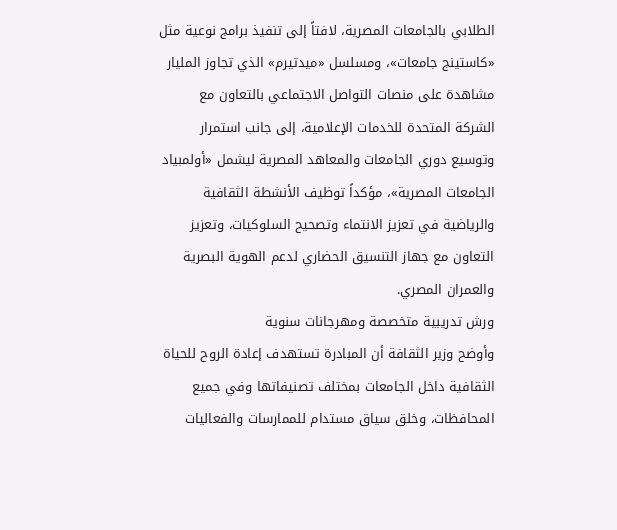الطلابي بالجامعات المصرية، لافتاً إلى تنفيذ برامج نوعية مثل «كاستينج جامعات»، ومسلسل «ميدتيرم» الذي تجاوز المليار مشاهدة على منصات التواصل الاجتماعي بالتعاون مع الشركة المتحدة للخدمات الإعلامية، إلى جانب استمرار وتوسيع دوري الجامعات والمعاهد المصرية ليشمل «أولمبياد الجامعات المصرية»، مؤكداً توظيف الأنشطة الثقافية والرياضية في تعزيز الانتماء وتصحيح السلوكيات، وتعزيز التعاون مع جهاز التنسيق الحضاري لدعم الهوية البصرية والعمران المصري.
ورش تدريبية متخصصة ومهرجانات سنوية
وأوضح وزير الثقافة أن المبادرة تستهدف إعادة الروح للحياة الثقافية داخل الجامعات بمختلف تصنيفاتها وفي جميع المحافظات، وخلق سياق مستدام للممارسات والفعاليات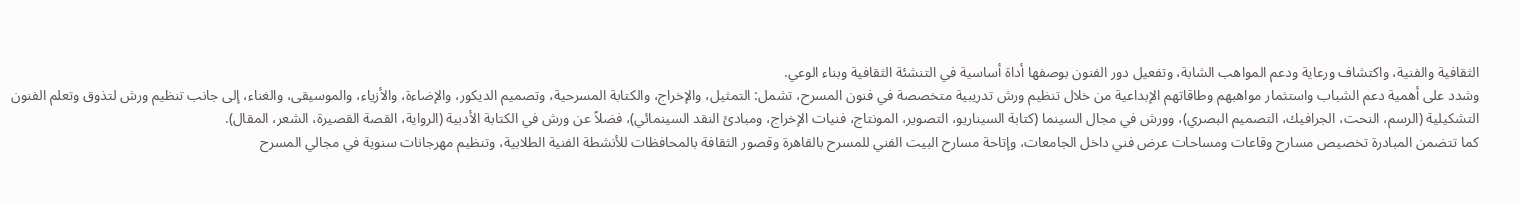الثقافية والفنية، واكتشاف ورعاية ودعم المواهب الشابة، وتفعيل دور الفنون بوصفها أداة أساسية في التنشئة الثقافية وبناء الوعي.
وشدد على أهمية دعم الشباب واستثمار مواهبهم وطاقاتهم الإبداعية من خلال تنظيم ورش تدريبية متخصصة في فنون المسرح، تشمل: التمثيل، والإخراج، والكتابة المسرحية، وتصميم الديكور، والإضاءة، والأزياء، والموسيقى، والغناء، إلى جانب تنظيم ورش لتذوق وتعلم الفنون التشكيلية (الرسم، النحت، الجرافيك، التصميم البصري)، وورش في مجال السينما (كتابة السيناريو، التصوير، المونتاج، فنيات الإخراج، ومبادئ النقد السينمائي)، فضلاً عن ورش في الكتابة الأدبية (الرواية، القصة القصيرة، الشعر، المقال).
كما تتضمن المبادرة تخصيص مسارح وقاعات ومساحات عرض فني داخل الجامعات، وإتاحة مسارح البيت الفني للمسرح بالقاهرة وقصور الثقافة بالمحافظات للأنشطة الفنية الطلابية، وتنظيم مهرجانات سنوية في مجالي المسرح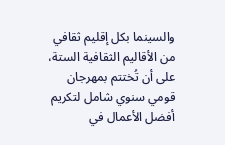والسينما بكل إقليم ثقافي من الأقاليم الثقافية الستة، على أن تُختتم بمهرجان قومي سنوي شامل لتكريم أفضل الأعمال في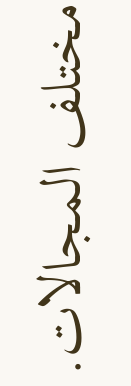مختلف المجالات.